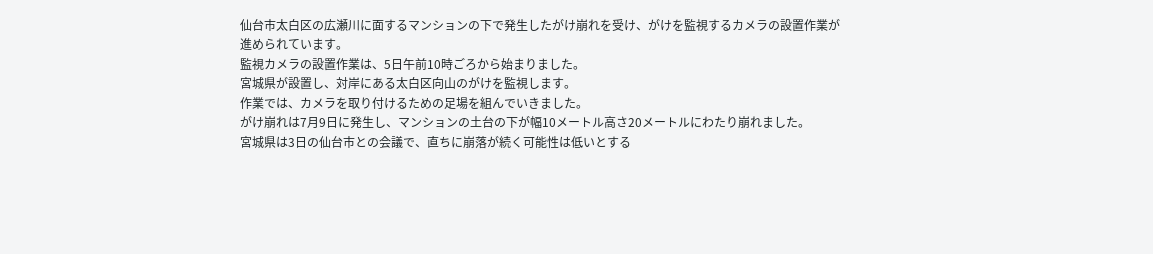仙台市太白区の広瀬川に面するマンションの下で発生したがけ崩れを受け、がけを監視するカメラの設置作業が進められています。
監視カメラの設置作業は、5日午前10時ごろから始まりました。
宮城県が設置し、対岸にある太白区向山のがけを監視します。
作業では、カメラを取り付けるための足場を組んでいきました。
がけ崩れは7月9日に発生し、マンションの土台の下が幅10メートル高さ20メートルにわたり崩れました。
宮城県は3日の仙台市との会議で、直ちに崩落が続く可能性は低いとする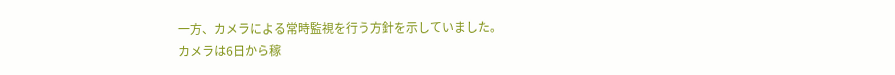一方、カメラによる常時監視を行う方針を示していました。
カメラは6日から稼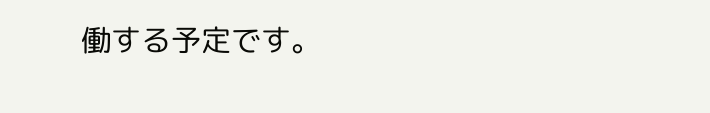働する予定です。